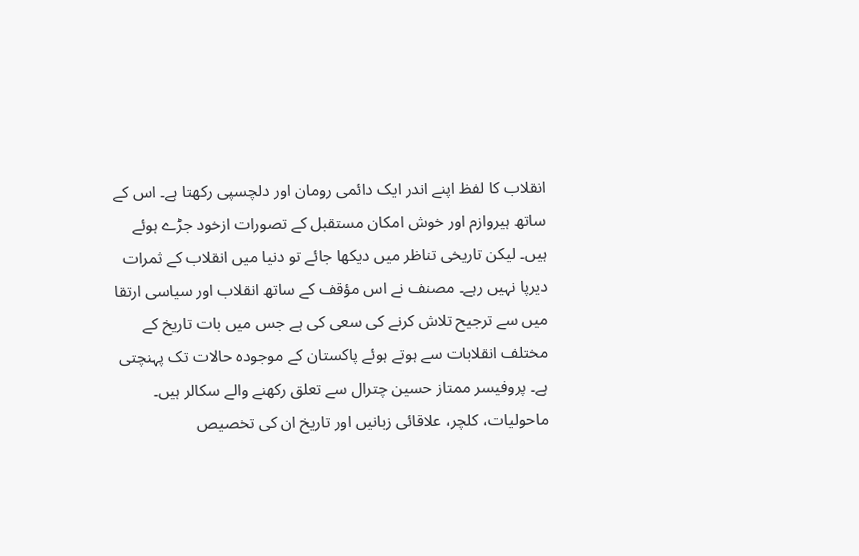انقلاب کا لفظ اپنے اندر ایک دائمی رومان اور دلچسپی رکھتا ہے۔ اس کے ساتھ ہیروازم اور خوش امکان مستقبل کے تصورات ازخود جڑے ہوئے ہیں۔ لیکن تاریخی تناظر میں دیکھا جائے تو دنیا میں انقلاب کے ثمرات دیرپا نہیں رہے۔ مصنف نے اس مؤقف کے ساتھ انقلاب اور سیاسی ارتقا میں سے ترجیح تلاش کرنے کی سعی کی ہے جس میں بات تاریخ کے مختلف انقلابات سے ہوتے ہوئے پاکستان کے موجودہ حالات تک پہنچتی ہے۔ پروفیسر ممتاز حسین چترال سے تعلق رکھنے والے سکالر ہیں۔ ماحولیات، کلچر، علاقائی زبانیں اور تاریخ ان کی تخصیص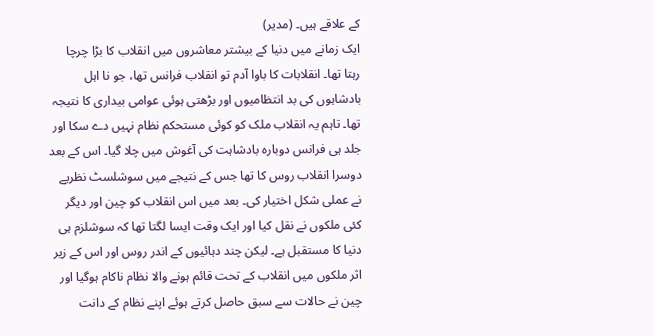کے علاقے ہیں۔ (مدیر)
ایک زمانے میں دنیا کے بیشتر معاشروں میں انقلاب کا بڑا چرچا رہتا تھا۔ انقلابات کا باوا آدم تو انقلاب فرانس تھا، جو نا اہل بادشاہوں کی بد انتظامیوں اور بڑھتی ہوئی عوامی بیداری کا نتیجہ تھا۔ تاہم یہ انقلاب ملک کو کوئی مستحکم نظام نہیں دے سکا اور جلد ہی فرانس دوبارہ بادشاہت کی آغوش میں چلا گیا۔ اس کے بعد دوسرا انقلاب روس کا تھا جس کے نتیجے میں سوشلسٹ نظریے نے عملی شکل اختیار کی۔ بعد میں اس انقلاب کو چین اور دیگر کئی ملکوں نے نقل کیا اور ایک وقت ایسا لگتا تھا کہ سوشلزم ہی دنیا کا مستقبل ہے۔ لیکن چند دہائیوں کے اندر روس اور اس کے زیر اثر ملکوں میں انقلاب کے تحت قائم ہونے والا نظام ناکام ہوگیا اور چین نے حالات سے سبق حاصل کرتے ہوئے اپنے نظام کے دانت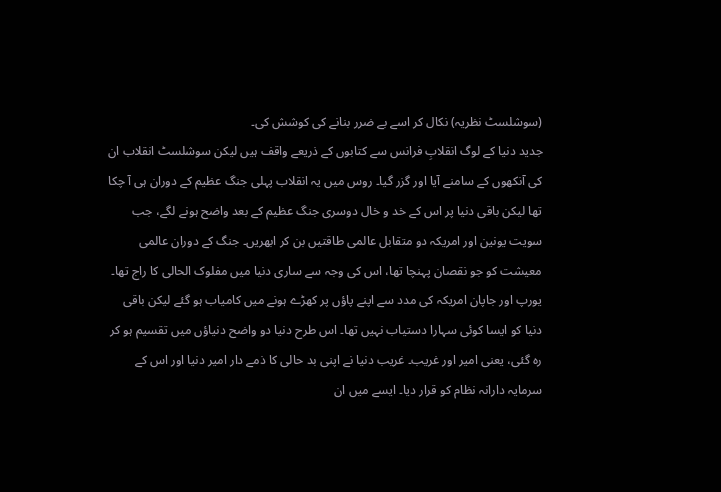(سوشلسٹ نظریہ) نکال کر اسے بے ضرر بنانے کی کوشش کی۔
جدید دنیا کے لوگ انقلابِ فرانس سے کتابوں کے ذریعے واقف ہیں لیکن سوشلسٹ انقلاب ان کی آنکھوں کے سامنے آیا اور گزر گیا۔ روس میں یہ انقلاب پہلی جنگ عظیم کے دوران ہی آ چکا تھا لیکن باقی دنیا پر اس کے خد و خال دوسری جنگ عظیم کے بعد واضح ہونے لگے، جب سویت یونین اور امریکہ دو متقابل عالمی طاقتیں بن کر ابھریں۔ جنگ کے دوران عالمی معیشت کو جو نقصان پہنچا تھا، اس کی وجہ سے ساری دنیا میں مفلوک الحالی کا راج تھا۔ یورپ اور جاپان امریکہ کی مدد سے اپنے پاؤں پر کھڑے ہونے میں کامیاب ہو گئے لیکن باقی دنیا کو ایسا کوئی سہارا دستیاب نہیں تھا۔ اس طرح دنیا دو واضح دنیاؤں میں تقسیم ہو کر رہ گئی، یعنی امیر اور غریب۔ غریب دنیا نے اپنی بد حالی کا ذمے دار امیر دنیا اور اس کے سرمایہ دارانہ نظام کو قرار دیا۔ ایسے میں ان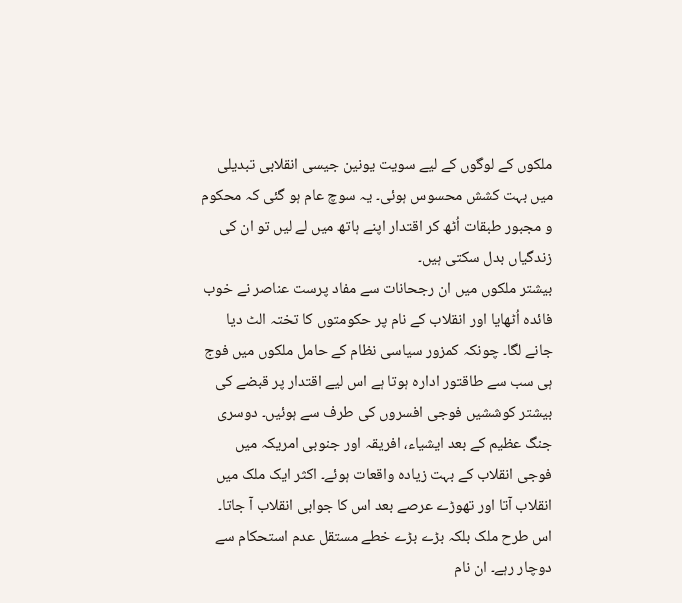ملکوں کے لوگوں کے لیے سویت یونین جیسی انقلابی تبدیلی میں بہت کشش محسوس ہوئی۔ یہ سوچ عام ہو گئی کہ محکوم و مجبور طبقات اُٹھ کر اقتدار اپنے ہاتھ میں لے لیں تو ان کی زندگیاں بدل سکتی ہیں۔
بیشتر ملکوں میں ان رجحانات سے مفاد پرست عناصر نے خوب فائدہ اُٹھایا اور انقلاب کے نام پر حکومتوں کا تختہ الٹ دیا جانے لگا۔ چونکہ کمزور سیاسی نظام کے حامل ملکوں میں فوج ہی سب سے طاقتور ادارہ ہوتا ہے اس لیے اقتدار پر قبضے کی بیشتر کوششیں فوجی افسروں کی طرف سے ہوئیں۔ دوسری جنگ عظیم کے بعد ایشیاء، افریقہ اور جنوبی امریکہ میں فوجی انقلاب کے بہت زیادہ واقعات ہوئے۔ اکثر ایک ملک میں انقلاب آتا اور تھوڑے عرصے بعد اس کا جوابی انقلاب آ جاتا۔ اس طرح ملک بلکہ بڑے بڑے خطے مستقل عدم استحکام سے دوچار رہے۔ ان نام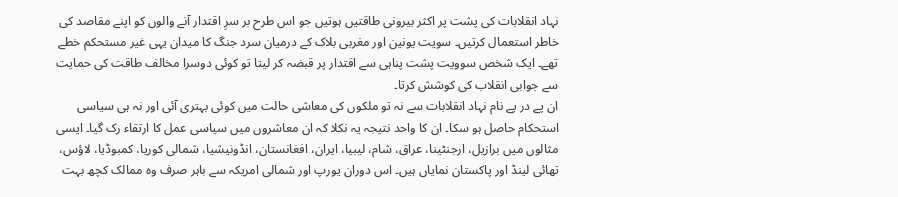نہاد انقلابات کی پشت پر اکثر بیرونی طاقتیں ہوتیں جو اس طرح بر سرِ اقتدار آنے والوں کو اپنے مقاصد کی خاطر استعمال کرتیں۔ سویت یونین اور مغربی بلاک کے درمیان سرد جنگ کا میدان یہی غیر مستحکم خطے تھے۔ ایک شخص سوویت پشت پناہی سے اقتدار پر قبضہ کر لیتا تو کوئی دوسرا مخالف طاقت کی حمایت سے جوابی انقلاب کی کوشش کرتا۔
ان پے در پے نام نہاد انقلابات سے نہ تو ملکوں کی معاشی حالت میں کوئی بہتری آئی اور نہ ہی سیاسی استحکام حاصل ہو سکا۔ ان کا واحد نتیجہ یہ نکلا کہ ان معاشروں میں سیاسی عمل کا ارتقاء رک گیا۔ ایسی مثالوں میں برازیل، ارجنٹینا، عراق، شام، لیبیا، ایران، افغانستان، انڈونیشیا، شمالی کوریا، کمبوڈیا، لاؤس، تھائی لینڈ اور پاکستان نمایاں ہیں۔ اس دوران یورپ اور شمالی امریکہ سے باہر صرف وہ ممالک کچھ بہت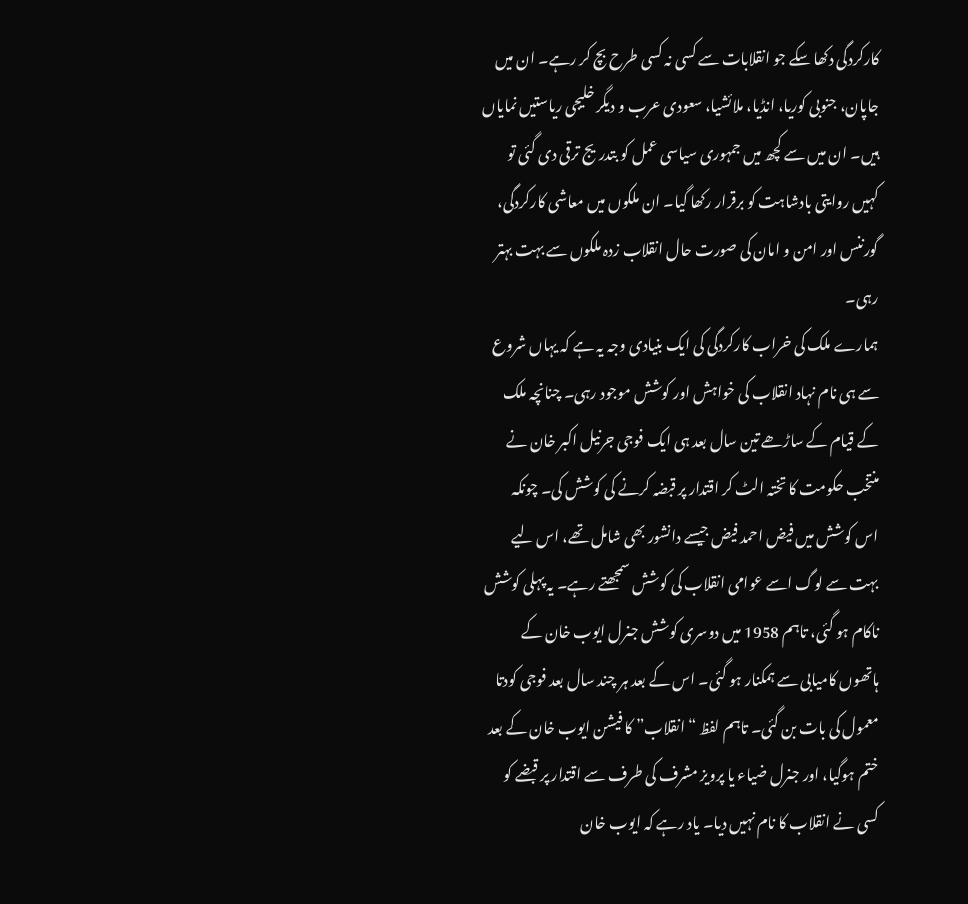کارکردگی دکھا سکے جو انقلابات سے کسی نہ کسی طرح بچ کر رہے۔ ان میں جاپان، جنوبی کوریا، انڈیا، ملائشیا، سعودی عرب و دیگر خلیجی ریاستیں نمایاں ہیں۔ ان میں سے کچھ میں جمہوری سیاسی عمل کو بتدریج ترقی دی گئی تو کہیں روایتی بادشاہت کو برقرار رکھا گیا۔ ان ملکوں میں معاشی کارکردگی، گورننس اور امن و امان کی صورت حال انقلاب زدہ ملکوں سے بہت بہتر رہی۔
ہمارے ملک کی خراب کارکردگی کی ایک بنیادی وجہ یہ ہے کہ یہاں شروع سے ہی نام نہاد انقلاب کی خواہش اور کوشش موجود رہی۔ چنانچہ ملک کے قیام کے ساڑھے تین سال بعد ہی ایک فوجی جرنیل اکبر خان نے منتخب حکومت کا تختہ الٹ کر اقتدار پر قبضہ کرنے کی کوشش کی۔ چونکہ اس کوشش میں فیض احمد فیض جیسے دانشور بھی شامل تھے، اس لیے بہت سے لوگ اسے عوامی انقلاب کی کوشش سمجھتے رہے۔ یہ پہلی کوشش ناکام ہو گئی، تاہم 1958 میں دوسری کوشش جنرل ایوب خان کے ہاتھوں کامیابی سے ہمکنار ہو گئی۔ اس کے بعد ہر چند سال بعد فوجی کودتا معمول کی بات بن گئی۔ تاہم لفظ “انقلاب” کا فیشن ایوب خان کے بعد ختم ہوگیا، اور جنرل ضیاء یا پرویز مشرف کی طرف سے اقتدار پر قبضے کو کسی نے انقلاب کا نام نہیں دیا۔ یاد رہے کہ ایوب خان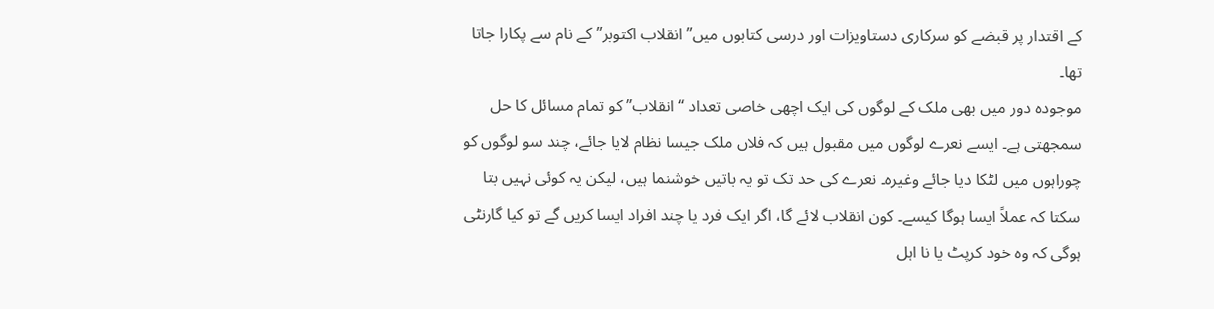کے اقتدار پر قبضے کو سرکاری دستاویزات اور درسی کتابوں میں”انقلاب اکتوبر” کے نام سے پکارا جاتا تھا۔
موجودہ دور میں بھی ملک کے لوگوں کی ایک اچھی خاصی تعداد “انقلاب” کو تمام مسائل کا حل سمجھتی ہے۔ ایسے نعرے لوگوں میں مقبول ہیں کہ فلاں ملک جیسا نظام لایا جائے، چند سو لوگوں کو چوراہوں میں لٹکا دیا جائے وغیرہ۔ نعرے کی حد تک تو یہ باتیں خوشنما ہیں، لیکن یہ کوئی نہیں بتا سکتا کہ عملاً ایسا ہوگا کیسے۔ کون انقلاب لائے گا، اگر ایک فرد یا چند افراد ایسا کریں گے تو کیا گارنٹی ہوگی کہ وہ خود کرپٹ یا نا اہل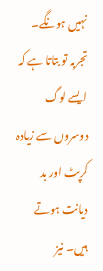نہیں ہونگے۔ تجربہ تو بتاتا ہے کہ ایسے لوگ دوسروں سے زیادہ کرپٹ اور بد دیانت ہوتے ہیں۔ نیز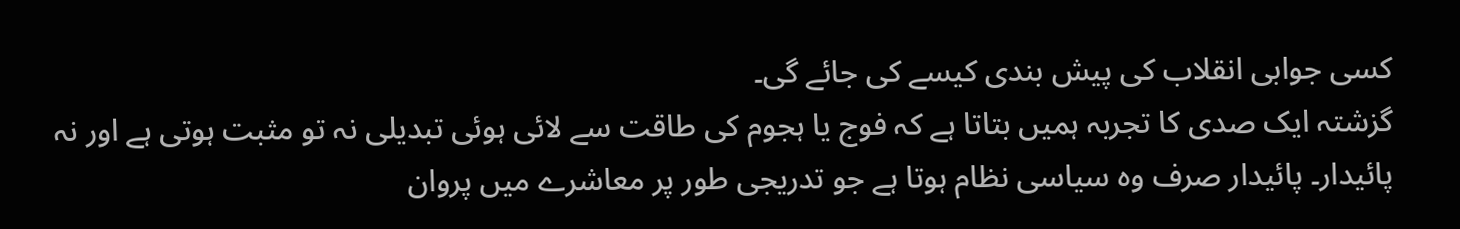کسی جوابی انقلاب کی پیش بندی کیسے کی جائے گی۔
گزشتہ ایک صدی کا تجربہ ہمیں بتاتا ہے کہ فوج یا ہجوم کی طاقت سے لائی ہوئی تبدیلی نہ تو مثبت ہوتی ہے اور نہ پائیدار۔ پائیدار صرف وہ سیاسی نظام ہوتا ہے جو تدریجی طور پر معاشرے میں پروان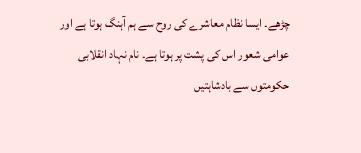چڑھے۔ ایسا نظام معاشرے کی روح سے ہم آہنگ ہوتا ہے اور عوامی شعور اس کی پشت پر ہوتا ہے۔ نام نہاد انقلابی حکومتوں سے بادشاہتیں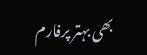بھی بہتر پرفارم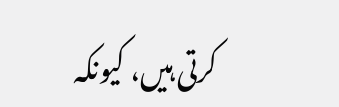کرتی ہیں، کیونکہ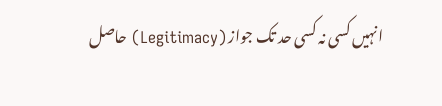انہیں کسی نہ کسی حد تک جواز (Legitimacy) حاصل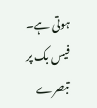ہوتی ہے۔
فیس بک پر تبصرے